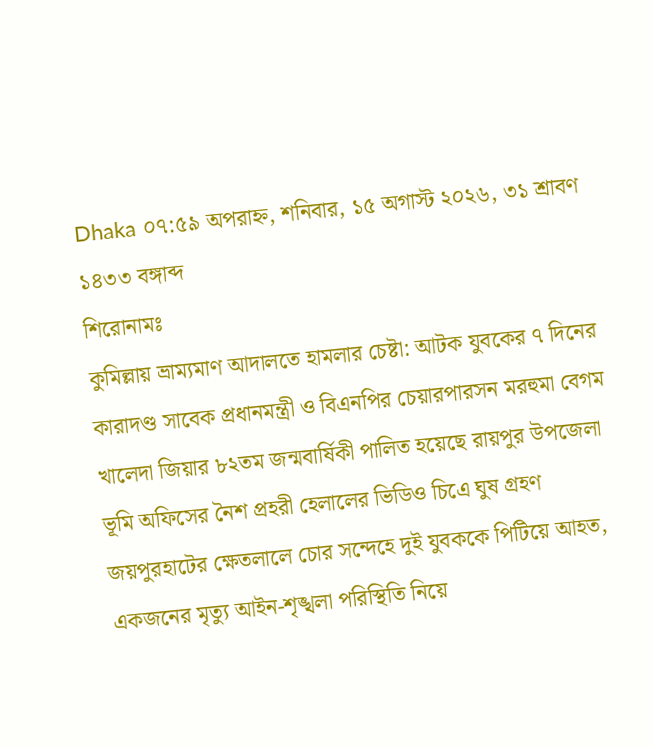Dhaka ০৭:৫৯ অপরাহ্ন, শনিবার, ১৫ অগাস্ট ২০২৬, ৩১ শ্রাবণ ১৪৩৩ বঙ্গাব্দ
শিরোনামঃ
কুমিল্লায় ভ্রাম্যমাণ আদালতে হামলার চেষ্টা: আটক যুবকের ৭ দিনের কারাদণ্ড সাবেক প্রধানমন্ত্রী ও বিএনপির চেয়ারপারসন মরহুমা বেগম খালেদা জিয়ার ৮২তম জন্মবার্ষিকী পালিত হয়েছে রায়পুর উপজেলা ভূমি অফিসের নৈশ প্রহরী হেলালের ভিডিও চিএে ঘুষ গ্রহণ জয়পুরহাটের ক্ষেতলালে চোর সন্দেহে দুই যুবককে পিটিয়ে আহত, একজনের মৃত্যু আইন-শৃঙ্খলা পরিস্থিতি নিয়ে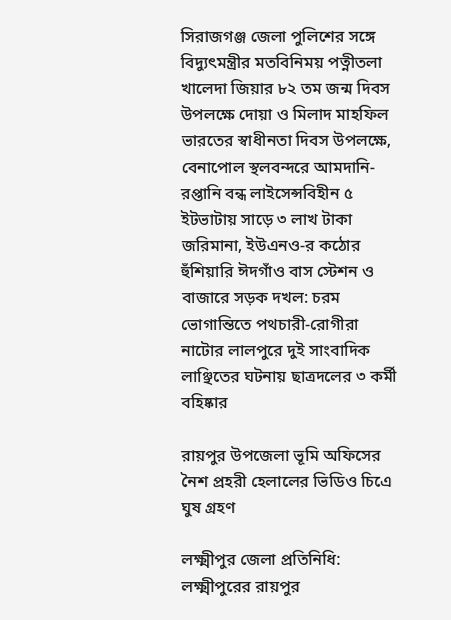সিরাজগঞ্জ জেলা পুলিশের সঙ্গে বিদ্যুৎমন্ত্রীর মতবিনিময় পত্নীতলা খালেদা জিয়ার ৮২ তম জন্ম দিবস উপলক্ষে দোয়া ও মিলাদ মাহফিল ভারতের স্বাধীনতা দিবস উপলক্ষে, বেনাপোল স্থলবন্দরে আমদানি-রপ্তানি বন্ধ লাইসেন্সবিহীন ৫ ইটভাটায় সাড়ে ৩ লাখ টাকা জরিমানা, ইউএনও-র কঠোর হুঁশিয়ারি ঈদগাঁও বাস স্টেশন ও বাজারে সড়ক দখল: চরম ভোগান্তিতে পথচারী-রোগীরা নাটোর লালপুরে দুই সাংবাদিক লাঞ্ছিতের ঘটনায় ছাত্রদলের ৩ কর্মী বহিষ্কার

রায়পুর উপজেলা ভূমি অফিসের নৈশ প্রহরী হেলালের ভিডিও চিএে ঘুষ গ্রহণ

লক্ষ্মীপুর জেলা প্রতিনিধি: লক্ষ্মীপুরের রায়পুর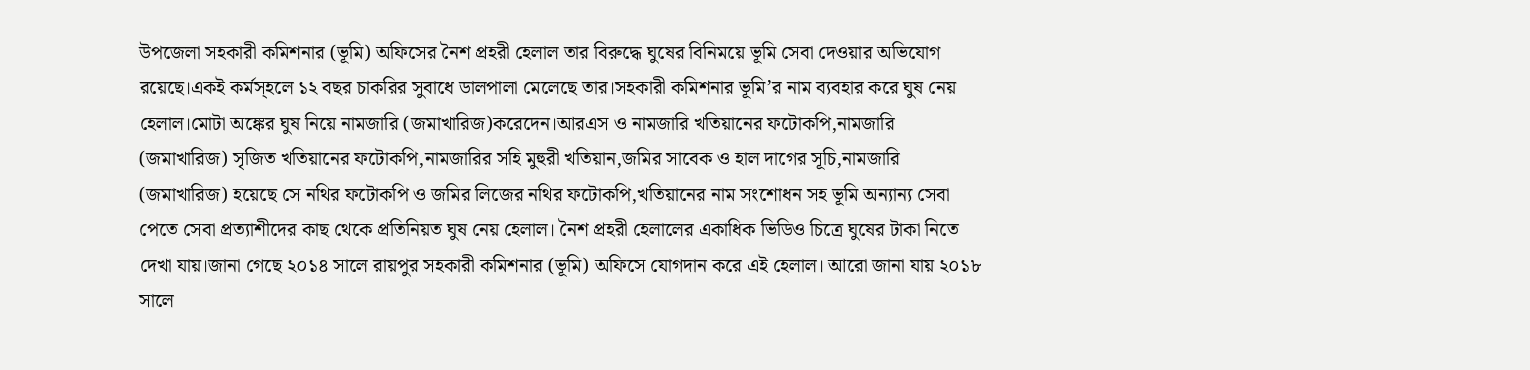উপজেলা সহকারী কমিশনার (ভূমি) অফিসের নৈশ প্রহরী হেলাল তার বিরুদ্ধে ঘুষের বিনিময়ে ভূমি সেবা দেওয়ার অভিযোগ রয়েছে।একই কর্মস্হলে ১২ বছর চাকরির সুবাধে ডালপালা মেলেছে তার।সহকারী কমিশনার ভূমি’র নাম ব্যবহার করে ঘুষ নেয় হেলাল।মোটা অঙ্কের ঘুষ নিয়ে নামজারি (জমাখারিজ)করেদেন।আরএস ও নামজারি খতিয়ানের ফটোকপি,নামজারি (জমাখারিজ) সৃজিত খতিয়ানের ফটোকপি,নামজারির সহি মুহুরী খতিয়ান,জমির সাবেক ও হাল দাগের সূচি,নামজারি (জমাখারিজ) হয়েছে সে নথির ফটোকপি ও জমির লিজের নথির ফটোকপি,খতিয়ানের নাম সংশোধন সহ ভূমি অন্যান্য সেবা পেতে সেবা প্রত্যাশীদের কাছ থেকে প্রতিনিয়ত ঘুষ নেয় হেলাল। নৈশ প্রহরী হেলালের একাধিক ভিডিও চিত্রে ঘুষের টাকা নিতে দেখা যায়।জানা গেছে ২০১৪ সালে রায়পুর সহকারী কমিশনার (ভূমি) অফিসে যোগদান করে এই হেলাল। আরো জানা যায় ২০১৮ সালে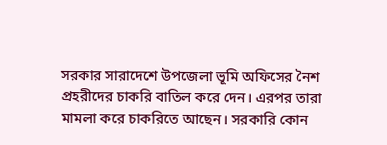সরকার সারাদেশে উপজেলা ভূমি অফিসের নৈশ প্রহরীদের চাকরি বাতিল করে দেন। এরপর তারা মামলা করে চাকরিতে আছেন। সরকারি কোন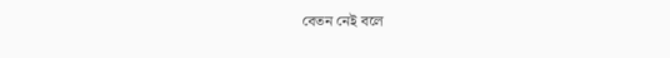বেতন নেই বলে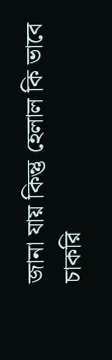জানা যায় কিন্তু হেলাল কি ভাবে চাকরি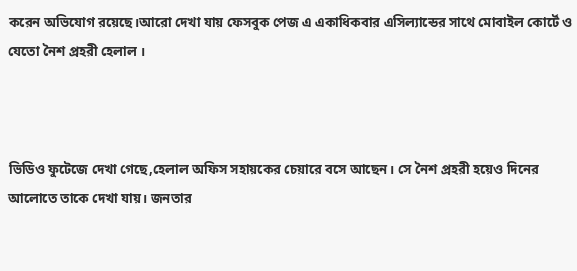করেন অভিযোগ রয়েছে।আরো দেখা যায় ফেসবুক পেজ এ একাধিকবার এসিল্যান্ডের সাথে মোবাইল কোর্টে ও যেতো নৈশ প্রহরী হেলাল ।



ভিডিও ফুটেজে দেখা গেছে,হেলাল অফিস সহায়কের চেয়ারে বসে আছেন। সে নৈশ প্রহরী হয়েও দিনের আলোতে তাকে দেখা যায়। জনতার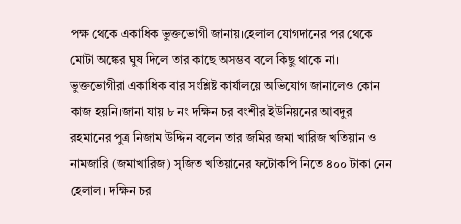পক্ষ থেকে একাধিক ভুক্তভোগী জানায়।হেলাল যোগদানের পর থেকে মোটা অঙ্কের ঘুষ দিলে তার কাছে অসম্ভব বলে কিছু থাকে না। ভুক্তভোগীরা একাধিক বার সংশ্লিষ্ট কার্যালয়ে অভিযোগ জানালেও কোন কাজ হয়নি।জানা যায় ৮ নং দক্ষিন চর বংশীর ইউনিয়নের আবদুর রহমানের পুত্র নিজাম উদ্দিন বলেন তার জমির জমা খারিজ খতিয়ান ও নামজারি (জমাখারিজ) সৃজিত খতিয়ানের ফটোকপি নিতে ৪০০ টাকা নেন হেলাল। দক্ষিন চর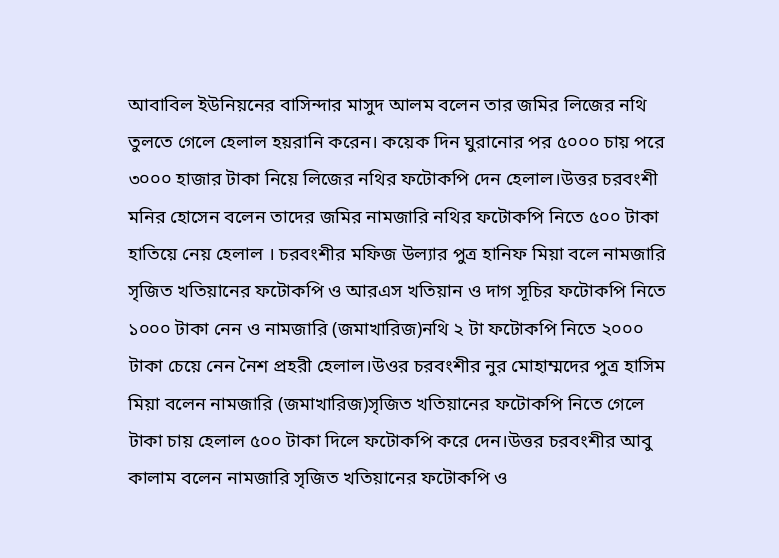আবাবিল ইউনিয়নের বাসিন্দার মাসুদ আলম বলেন তার জমির লিজের নথি তুলতে গেলে হেলাল হয়রানি করেন। কয়েক দিন ঘুরানোর পর ৫০০০ চায় পরে ৩০০০ হাজার টাকা নিয়ে লিজের নথির ফটোকপি দেন হেলাল।উত্তর চরবংশী মনির হোসেন বলেন তাদের জমির নামজারি নথির ফটোকপি নিতে ৫০০ টাকা হাতিয়ে নেয় হেলাল । চরবংশীর মফিজ উল্যার পুত্র হানিফ মিয়া বলে নামজারি সৃজিত খতিয়ানের ফটোকপি ও আরএস খতিয়ান ও দাগ সূচির ফটোকপি নিতে ১০০০ টাকা নেন ও নামজারি (জমাখারিজ)নথি ২ টা ফটোকপি নিতে ২০০০ টাকা চেয়ে নেন নৈশ প্রহরী হেলাল।উওর চরবংশীর নুর মোহাম্মদের পুত্র হাসিম মিয়া বলেন নামজারি (জমাখারিজ)সৃজিত খতিয়ানের ফটোকপি নিতে গেলে টাকা চায় হেলাল ৫০০ টাকা দিলে ফটোকপি করে দেন।উত্তর চরবংশীর আবু কালাম বলেন নামজারি সৃজিত খতিয়ানের ফটোকপি ও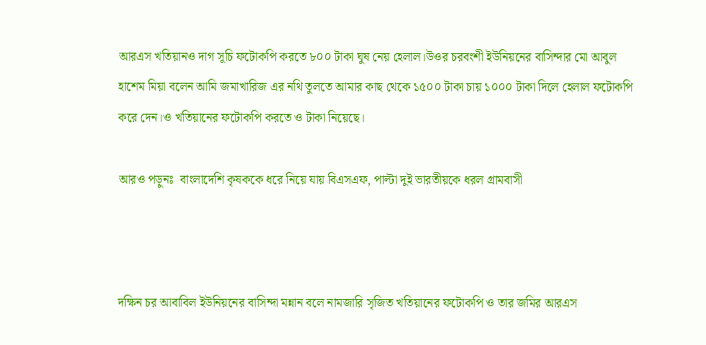আরএস খতিয়ানও দাগ সূচি ফটোকপি করতে ৮০০ টাকা ঘুষ নেয় হেলাল।উওর চরবংশী ইউনিয়নের বাসিন্দার মো আবুল হাশেম মিয়া বলেন আমি জমাখারিজ এর নথি তুলতে আমার কাছ থেকে ১৫০০ টাকা চায় ১০০০ টাকা দিলে হেলাল ফটোকপি করে দেন।ও খতিয়ানের ফটোকপি করতে ও টাকা নিয়েছে।

আরও পড়ুনঃ  বাংলাদেশি কৃষককে ধরে নিয়ে যায় বিএসএফ, পাল্টা দুই ভারতীয়কে ধরল গ্রামবাসী



দক্ষিন চর আবাবিল ইউনিয়নের বাসিন্দা মন্নান বলে নামজারি সৃজিত খতিয়ানের ফটোকপি ও তার জমির আরএস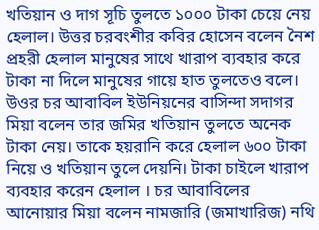খতিয়ান ও দাগ সূচি তুলতে ১০০০ টাকা চেয়ে নেয় হেলাল। উত্তর চরবংশীর কবির হোসেন বলেন নৈশ প্রহরী হেলাল মানুষের সাথে খারাপ ব্যবহার করে টাকা না দিলে মানুষের গায়ে হাত তুলতেও বলে। উওর চর আবাবিল ইউনিয়নের বাসিন্দা সদাগর মিয়া বলেন তার জমির খতিয়ান তুলতে অনেক টাকা নেয়। তাকে হয়রানি করে হেলাল ৬০০ টাকা নিয়ে ও খতিয়ান তুলে দেয়নি। টাকা চাইলে খারাপ ব্যবহার করেন হেলাল । চর আবাবিলের আনোয়ার মিয়া বলেন নামজারি (জমাখারিজ) নথি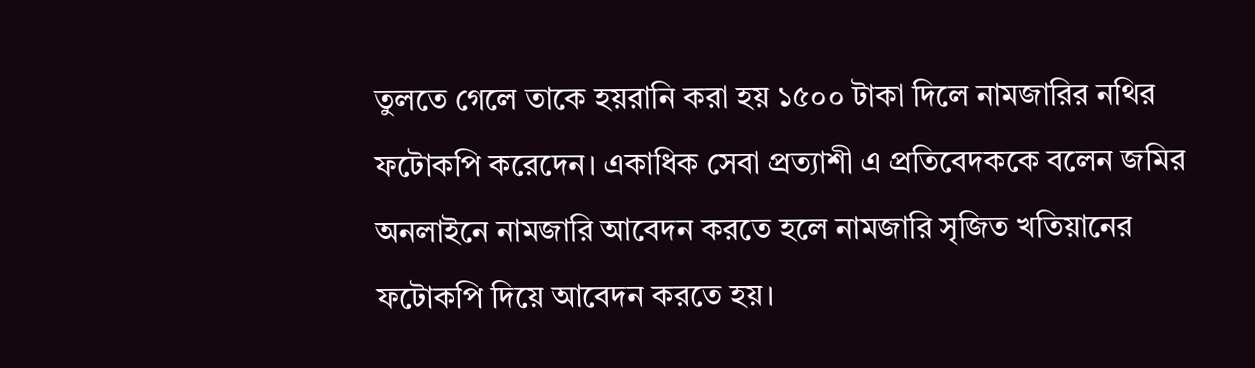তুলতে গেলে তাকে হয়রানি করা হয় ১৫০০ টাকা দিলে নামজারির নথির ফটোকপি করেদেন। একাধিক সেবা প্রত্যাশী এ প্রতিবেদককে বলেন জমির অনলাইনে নামজারি আবেদন করতে হলে নামজারি সৃজিত খতিয়ানের ফটোকপি দিয়ে আবেদন করতে হয়।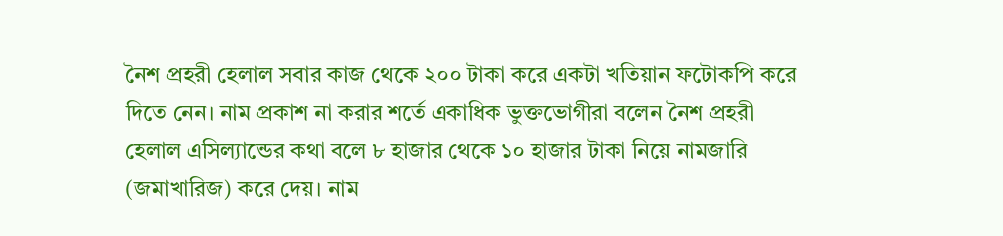নৈশ প্রহরী হেলাল সবার কাজ থেকে ২০০ টাকা করে একটা খতিয়ান ফটোকপি করে দিতে নেন। নাম প্রকাশ না করার শর্তে একাধিক ভুক্তভোগীরা বলেন নৈশ প্রহরী হেলাল এসিল্যান্ডের কথা বলে ৮ হাজার থেকে ১০ হাজার টাকা নিয়ে নামজারি (জমাখারিজ) করে দেয়। নাম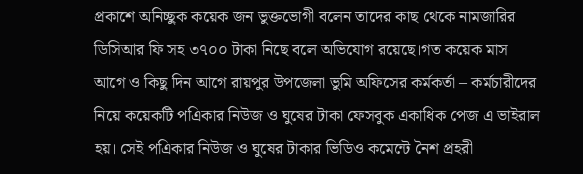প্রকাশে অনিচ্ছুক কয়েক জন ভুক্তভোগী বলেন তাদের কাছ থেকে নামজারির ডিসিআর ফি সহ ৩৭০০ টাকা নিছে বলে অভিযোগ রয়েছে।গত কয়েক মাস আগে ও কিছু দিন আগে রায়পুর উপজেলা ভুমি অফিসের কর্মকর্তা – কর্মচারীদের নিয়ে কয়েকটি পএিকার নিউজ ও ঘুষের টাকা ফেসবুক একাধিক পেজ এ ভাইরাল হয়। সেই পএিকার নিউজ ও ঘুষের টাকার ভিডিও কমেন্টে নৈশ প্রহরী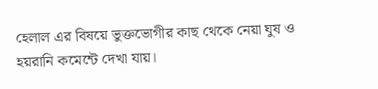হেলাল এর বিষয়ে ভুক্তভোগীর কাছ থেকে নেয়া ঘুষ ও হয়রানি কমেন্টে দেখা যায়।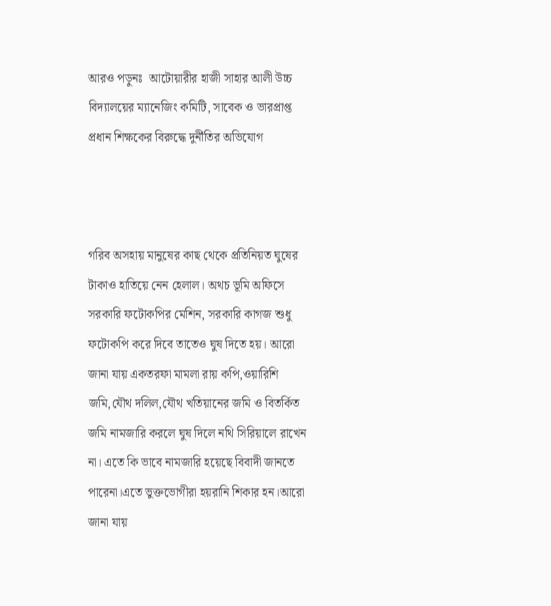আরও পড়ুনঃ  আটোয়ারীর হাজী সাহার আলী উচ্চ বিদ্যালয়ের ম্যানেজিং কমিটি, সাবেক ও ভারপ্রাপ্ত প্রধান শিক্ষকের বিরুদ্ধে দুর্নীতির অভিযোগ



গরিব অসহায় মানুষের কাছ থেকে প্রতিনিয়ত ঘুষের টাকাও হাতিয়ে নেন হেলাল। অথচ ভূমি অফিসে সরকারি ফটোকপির মেশিন, সরকারি কাগজ শুধু ফটোকপি করে দিবে তাতেও ঘুষ দিতে হয়। আরো জানা যায় একতরফা মামলা রায় কপি,ওয়ারিশি জমি,যৌথ দলিল,যৌথ খতিয়ানের জমি ও বিতর্কিত জমি নামজারি করলে ঘুষ দিলে নথি সিরিয়ালে রাখেন না। এতে কি ভাবে নামজারি হয়েছে বিবাদী জানতে পারেনা।এতে ভুক্তভোগীরা হয়রানি শিকার হন।আরো জানা যায়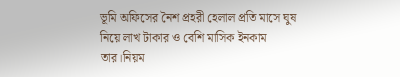ভূমি অফিসের নৈশ প্রহরী হেলাল প্রতি মাসে ঘুষ নিয়ে লাখ টাকার ও বেশি মাসিক ইনকাম তার।নিয়ম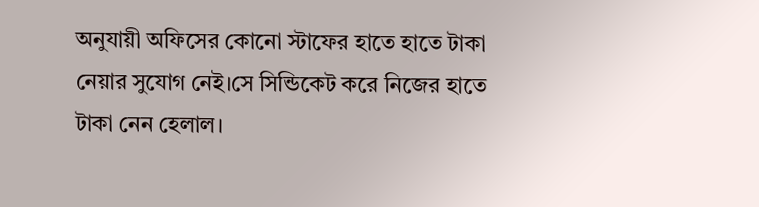অনুযায়ী অফিসের কোনো স্টাফের হাতে হাতে টাকা নেয়ার সুযোগ নেই।সে সিন্ডিকেট করে নিজের হাতে টাকা নেন হেলাল।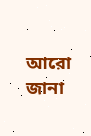আরো জানা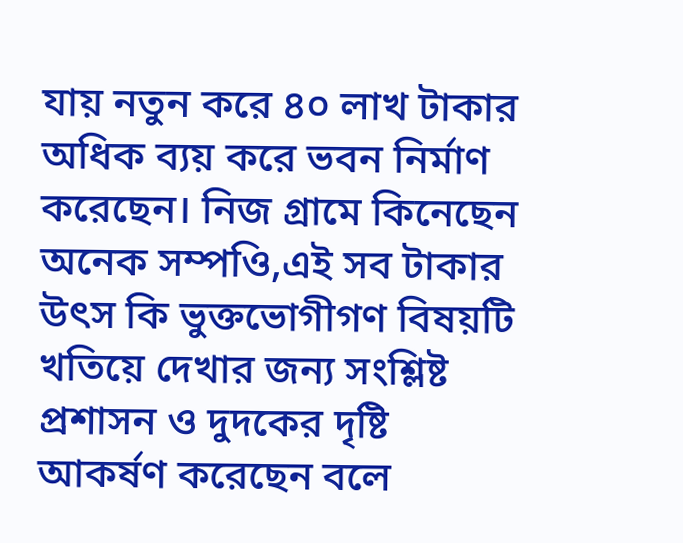যায় নতুন করে ৪০ লাখ টাকার অধিক ব্যয় করে ভবন নির্মাণ করেছেন। নিজ গ্রামে কিনেছেন অনেক সম্পওি,এই সব টাকার উৎস কি ভুক্তভোগীগণ বিষয়টি খতিয়ে দেখার জন্য সংশ্লিষ্ট প্রশাসন ও দুদকের দৃষ্টি আকর্ষণ করেছেন বলে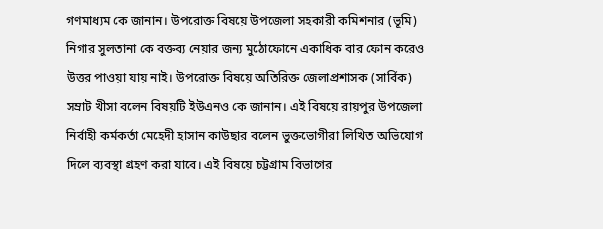গণমাধ্যম কে জানান। উপরোক্ত বিষয়ে উপজেলা সহকারী কমিশনার (ভূমি) নিগার সুলতানা কে বক্তব্য নেয়ার জন্য মুঠোফোনে একাধিক বার ফোন করেও উত্তর পাওয়া যায় নাই। উপরোক্ত বিষয়ে অতিরিক্ত জেলাপ্রশাসক (সার্বিক) সম্রাট খীসা বলেন বিষয়টি ইউএনও কে জানান। এই বিষয়ে রায়পুর উপজেলা নির্বাহী কর্মকর্তা মেহেদী হাসান কাউছার বলেন ভুক্তভোগীরা লিখিত অভিযোগ দিলে ব্যবস্থা গ্রহণ করা যাবে। এই বিষয়ে চট্টগ্রাম বিভাগের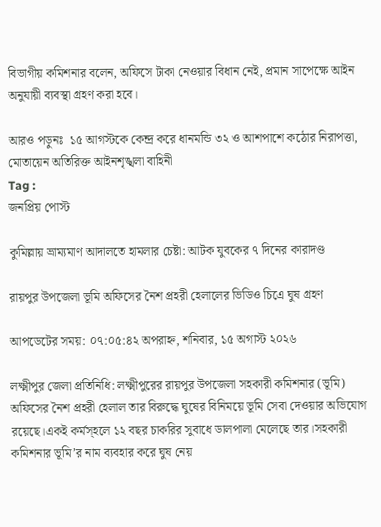বিভাগীয় কমিশনার বলেন, অফিসে টাকা নেওয়ার বিধান নেই, প্রমান সাপেক্ষে আইন অনুযায়ী ব্যবস্থা গ্রহণ করা হবে।

আরও পড়ুনঃ  ১৫ আগস্টকে কেন্দ্র করে ধানমন্ডি ৩২ ও আশপাশে কঠোর নিরাপত্তা, মোতায়েন অতিরিক্ত আইনশৃঙ্খলা বাহিনী
Tag :
জনপ্রিয় পোস্ট

কুমিল্লায় ভ্রাম্যমাণ আদালতে হামলার চেষ্টা: আটক যুবকের ৭ দিনের কারাদণ্ড

রায়পুর উপজেলা ভূমি অফিসের নৈশ প্রহরী হেলালের ভিডিও চিএে ঘুষ গ্রহণ

আপডেটের সময়: ০৭:০৫:৪২ অপরাহ্ন, শনিবার, ১৫ অগাস্ট ২০২৬

লক্ষ্মীপুর জেলা প্রতিনিধি: লক্ষ্মীপুরের রায়পুর উপজেলা সহকারী কমিশনার (ভূমি) অফিসের নৈশ প্রহরী হেলাল তার বিরুদ্ধে ঘুষের বিনিময়ে ভূমি সেবা দেওয়ার অভিযোগ রয়েছে।একই কর্মস্হলে ১২ বছর চাকরির সুবাধে ডালপালা মেলেছে তার।সহকারী কমিশনার ভূমি’র নাম ব্যবহার করে ঘুষ নেয়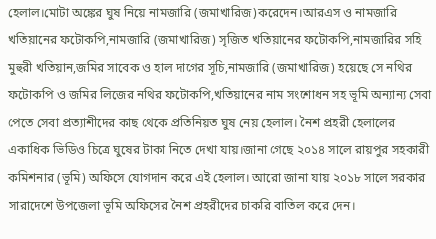হেলাল।মোটা অঙ্কের ঘুষ নিয়ে নামজারি (জমাখারিজ)করেদেন।আরএস ও নামজারি খতিয়ানের ফটোকপি,নামজারি (জমাখারিজ) সৃজিত খতিয়ানের ফটোকপি,নামজারির সহি মুহুরী খতিয়ান,জমির সাবেক ও হাল দাগের সূচি,নামজারি (জমাখারিজ) হয়েছে সে নথির ফটোকপি ও জমির লিজের নথির ফটোকপি,খতিয়ানের নাম সংশোধন সহ ভূমি অন্যান্য সেবা পেতে সেবা প্রত্যাশীদের কাছ থেকে প্রতিনিয়ত ঘুষ নেয় হেলাল। নৈশ প্রহরী হেলালের একাধিক ভিডিও চিত্রে ঘুষের টাকা নিতে দেখা যায়।জানা গেছে ২০১৪ সালে রায়পুর সহকারী কমিশনার (ভূমি) অফিসে যোগদান করে এই হেলাল। আরো জানা যায় ২০১৮ সালে সরকার সারাদেশে উপজেলা ভূমি অফিসের নৈশ প্রহরীদের চাকরি বাতিল করে দেন।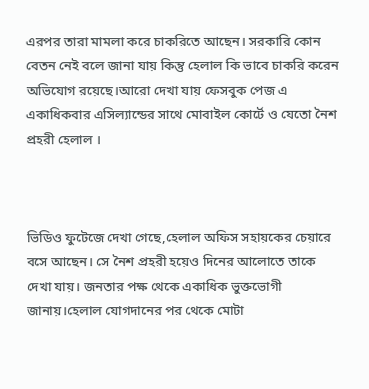এরপর তারা মামলা করে চাকরিতে আছেন। সরকারি কোন বেতন নেই বলে জানা যায় কিন্তু হেলাল কি ভাবে চাকরি করেন অভিযোগ রয়েছে।আরো দেখা যায় ফেসবুক পেজ এ একাধিকবার এসিল্যান্ডের সাথে মোবাইল কোর্টে ও যেতো নৈশ প্রহরী হেলাল ।



ভিডিও ফুটেজে দেখা গেছে,হেলাল অফিস সহায়কের চেয়ারে বসে আছেন। সে নৈশ প্রহরী হয়েও দিনের আলোতে তাকে দেখা যায়। জনতার পক্ষ থেকে একাধিক ভুক্তভোগী জানায়।হেলাল যোগদানের পর থেকে মোটা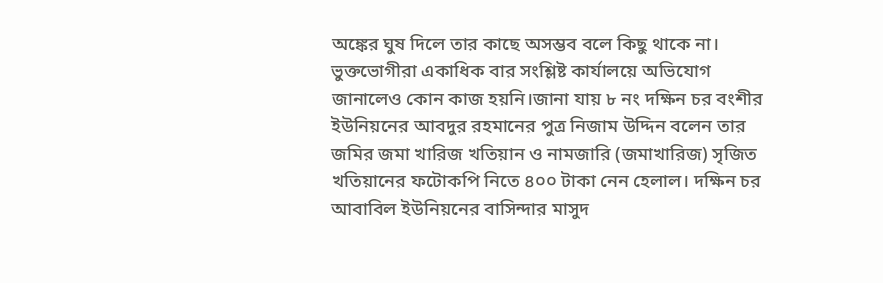অঙ্কের ঘুষ দিলে তার কাছে অসম্ভব বলে কিছু থাকে না। ভুক্তভোগীরা একাধিক বার সংশ্লিষ্ট কার্যালয়ে অভিযোগ জানালেও কোন কাজ হয়নি।জানা যায় ৮ নং দক্ষিন চর বংশীর ইউনিয়নের আবদুর রহমানের পুত্র নিজাম উদ্দিন বলেন তার জমির জমা খারিজ খতিয়ান ও নামজারি (জমাখারিজ) সৃজিত খতিয়ানের ফটোকপি নিতে ৪০০ টাকা নেন হেলাল। দক্ষিন চর আবাবিল ইউনিয়নের বাসিন্দার মাসুদ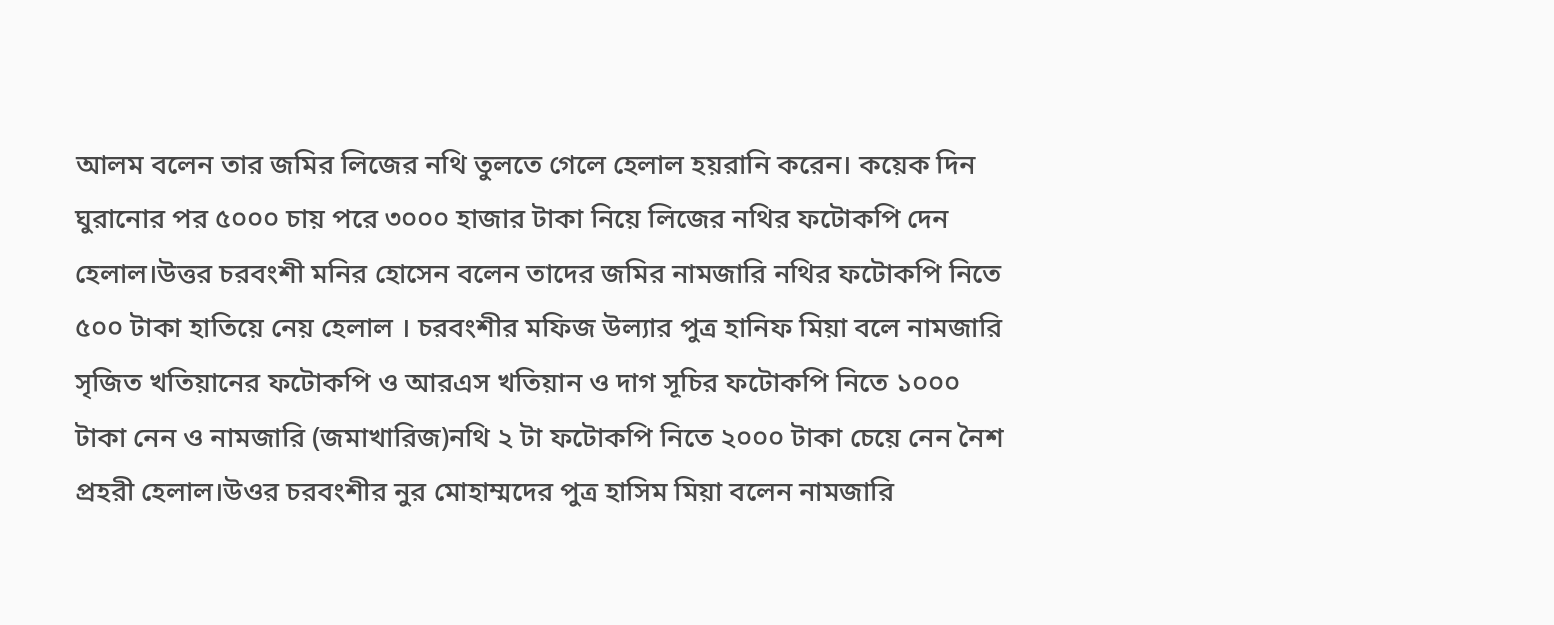আলম বলেন তার জমির লিজের নথি তুলতে গেলে হেলাল হয়রানি করেন। কয়েক দিন ঘুরানোর পর ৫০০০ চায় পরে ৩০০০ হাজার টাকা নিয়ে লিজের নথির ফটোকপি দেন হেলাল।উত্তর চরবংশী মনির হোসেন বলেন তাদের জমির নামজারি নথির ফটোকপি নিতে ৫০০ টাকা হাতিয়ে নেয় হেলাল । চরবংশীর মফিজ উল্যার পুত্র হানিফ মিয়া বলে নামজারি সৃজিত খতিয়ানের ফটোকপি ও আরএস খতিয়ান ও দাগ সূচির ফটোকপি নিতে ১০০০ টাকা নেন ও নামজারি (জমাখারিজ)নথি ২ টা ফটোকপি নিতে ২০০০ টাকা চেয়ে নেন নৈশ প্রহরী হেলাল।উওর চরবংশীর নুর মোহাম্মদের পুত্র হাসিম মিয়া বলেন নামজারি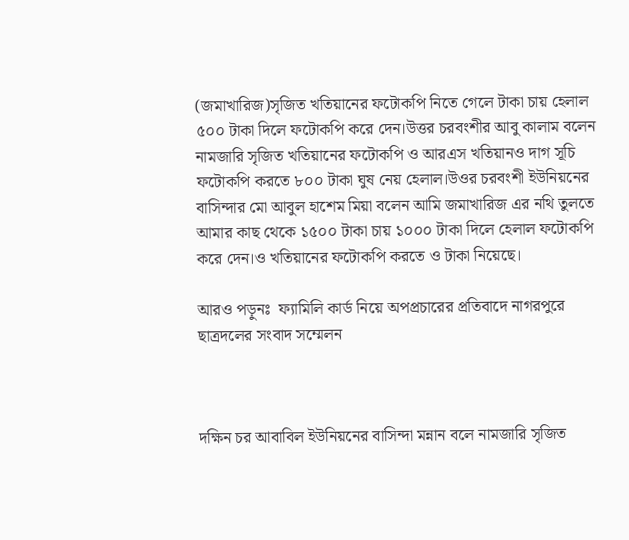(জমাখারিজ)সৃজিত খতিয়ানের ফটোকপি নিতে গেলে টাকা চায় হেলাল ৫০০ টাকা দিলে ফটোকপি করে দেন।উত্তর চরবংশীর আবু কালাম বলেন নামজারি সৃজিত খতিয়ানের ফটোকপি ও আরএস খতিয়ানও দাগ সূচি ফটোকপি করতে ৮০০ টাকা ঘুষ নেয় হেলাল।উওর চরবংশী ইউনিয়নের বাসিন্দার মো আবুল হাশেম মিয়া বলেন আমি জমাখারিজ এর নথি তুলতে আমার কাছ থেকে ১৫০০ টাকা চায় ১০০০ টাকা দিলে হেলাল ফটোকপি করে দেন।ও খতিয়ানের ফটোকপি করতে ও টাকা নিয়েছে।

আরও পড়ুনঃ  ফ্যামিলি কার্ড নিয়ে অপপ্রচারের প্রতিবাদে নাগরপুরে ছাত্রদলের সংবাদ সম্মেলন



দক্ষিন চর আবাবিল ইউনিয়নের বাসিন্দা মন্নান বলে নামজারি সৃজিত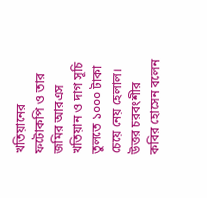খতিয়ানের ফটোকপি ও তার জমির আরএস খতিয়ান ও দাগ সূচি তুলতে ১০০০ টাকা চেয়ে নেয় হেলাল। উত্তর চরবংশীর কবির হোসেন বলেন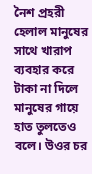নৈশ প্রহরী হেলাল মানুষের সাথে খারাপ ব্যবহার করে টাকা না দিলে মানুষের গায়ে হাত তুলতেও বলে। উওর চর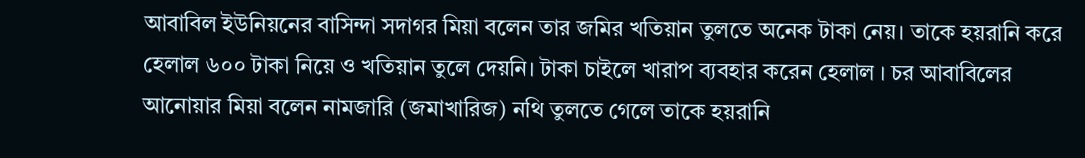আবাবিল ইউনিয়নের বাসিন্দা সদাগর মিয়া বলেন তার জমির খতিয়ান তুলতে অনেক টাকা নেয়। তাকে হয়রানি করে হেলাল ৬০০ টাকা নিয়ে ও খতিয়ান তুলে দেয়নি। টাকা চাইলে খারাপ ব্যবহার করেন হেলাল । চর আবাবিলের আনোয়ার মিয়া বলেন নামজারি (জমাখারিজ) নথি তুলতে গেলে তাকে হয়রানি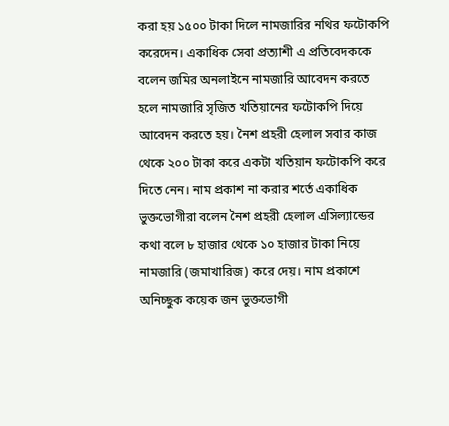করা হয় ১৫০০ টাকা দিলে নামজারির নথির ফটোকপি করেদেন। একাধিক সেবা প্রত্যাশী এ প্রতিবেদককে বলেন জমির অনলাইনে নামজারি আবেদন করতে হলে নামজারি সৃজিত খতিয়ানের ফটোকপি দিয়ে আবেদন করতে হয়। নৈশ প্রহরী হেলাল সবার কাজ থেকে ২০০ টাকা করে একটা খতিয়ান ফটোকপি করে দিতে নেন। নাম প্রকাশ না করার শর্তে একাধিক ভুক্তভোগীরা বলেন নৈশ প্রহরী হেলাল এসিল্যান্ডের কথা বলে ৮ হাজার থেকে ১০ হাজার টাকা নিয়ে নামজারি (জমাখারিজ) করে দেয়। নাম প্রকাশে অনিচ্ছুক কয়েক জন ভুক্তভোগী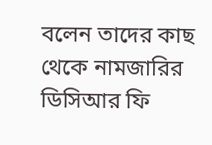বলেন তাদের কাছ থেকে নামজারির ডিসিআর ফি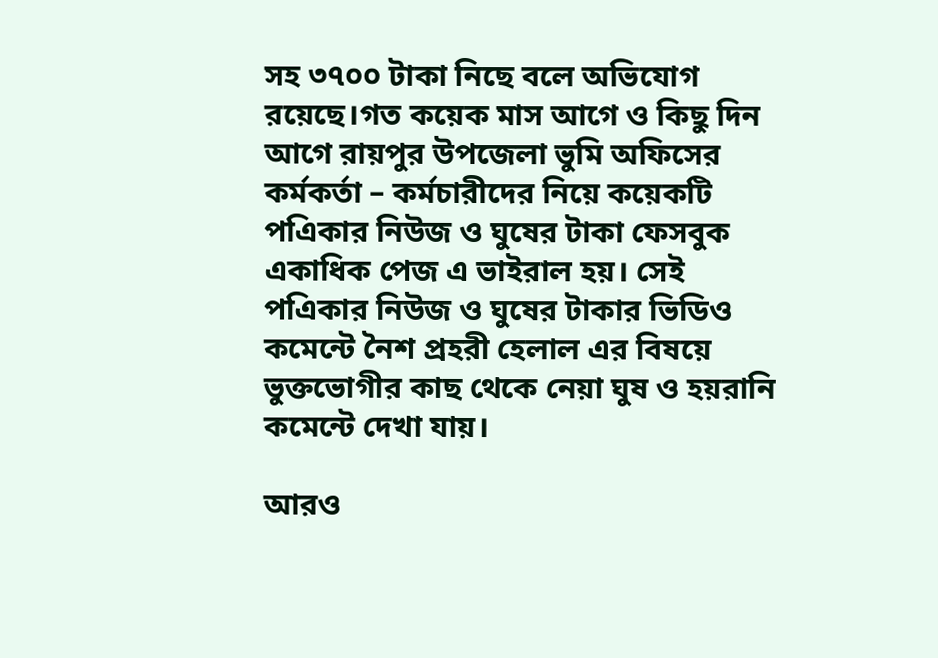সহ ৩৭০০ টাকা নিছে বলে অভিযোগ রয়েছে।গত কয়েক মাস আগে ও কিছু দিন আগে রায়পুর উপজেলা ভুমি অফিসের কর্মকর্তা – কর্মচারীদের নিয়ে কয়েকটি পএিকার নিউজ ও ঘুষের টাকা ফেসবুক একাধিক পেজ এ ভাইরাল হয়। সেই পএিকার নিউজ ও ঘুষের টাকার ভিডিও কমেন্টে নৈশ প্রহরী হেলাল এর বিষয়ে ভুক্তভোগীর কাছ থেকে নেয়া ঘুষ ও হয়রানি কমেন্টে দেখা যায়।

আরও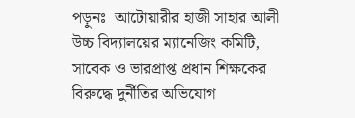পড়ুনঃ  আটোয়ারীর হাজী সাহার আলী উচ্চ বিদ্যালয়ের ম্যানেজিং কমিটি, সাবেক ও ভারপ্রাপ্ত প্রধান শিক্ষকের বিরুদ্ধে দুর্নীতির অভিযোগ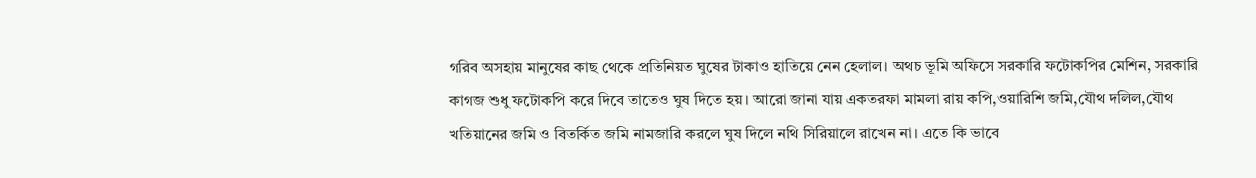গরিব অসহায় মানুষের কাছ থেকে প্রতিনিয়ত ঘুষের টাকাও হাতিয়ে নেন হেলাল। অথচ ভূমি অফিসে সরকারি ফটোকপির মেশিন, সরকারি কাগজ শুধু ফটোকপি করে দিবে তাতেও ঘুষ দিতে হয়। আরো জানা যায় একতরফা মামলা রায় কপি,ওয়ারিশি জমি,যৌথ দলিল,যৌথ খতিয়ানের জমি ও বিতর্কিত জমি নামজারি করলে ঘুষ দিলে নথি সিরিয়ালে রাখেন না। এতে কি ভাবে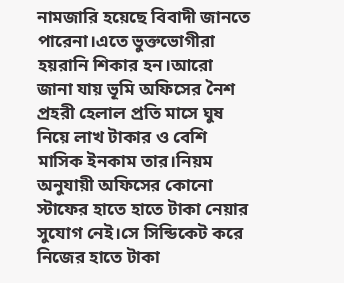নামজারি হয়েছে বিবাদী জানতে পারেনা।এতে ভুক্তভোগীরা হয়রানি শিকার হন।আরো জানা যায় ভূমি অফিসের নৈশ প্রহরী হেলাল প্রতি মাসে ঘুষ নিয়ে লাখ টাকার ও বেশি মাসিক ইনকাম তার।নিয়ম অনুযায়ী অফিসের কোনো স্টাফের হাতে হাতে টাকা নেয়ার সুযোগ নেই।সে সিন্ডিকেট করে নিজের হাতে টাকা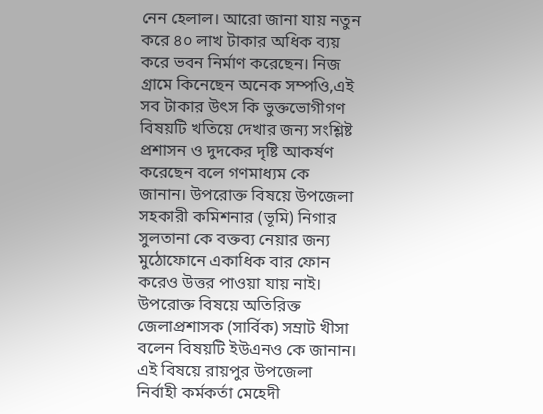নেন হেলাল। আরো জানা যায় নতুন করে ৪০ লাখ টাকার অধিক ব্যয় করে ভবন নির্মাণ করেছেন। নিজ গ্রামে কিনেছেন অনেক সম্পওি,এই সব টাকার উৎস কি ভুক্তভোগীগণ বিষয়টি খতিয়ে দেখার জন্য সংশ্লিষ্ট প্রশাসন ও দুদকের দৃষ্টি আকর্ষণ করেছেন বলে গণমাধ্যম কে জানান। উপরোক্ত বিষয়ে উপজেলা সহকারী কমিশনার (ভূমি) নিগার সুলতানা কে বক্তব্য নেয়ার জন্য মুঠোফোনে একাধিক বার ফোন করেও উত্তর পাওয়া যায় নাই। উপরোক্ত বিষয়ে অতিরিক্ত জেলাপ্রশাসক (সার্বিক) সম্রাট খীসা বলেন বিষয়টি ইউএনও কে জানান। এই বিষয়ে রায়পুর উপজেলা নির্বাহী কর্মকর্তা মেহেদী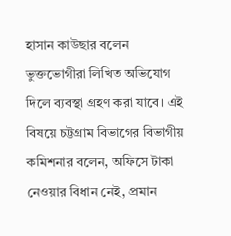হাসান কাউছার বলেন ভুক্তভোগীরা লিখিত অভিযোগ দিলে ব্যবস্থা গ্রহণ করা যাবে। এই বিষয়ে চট্টগ্রাম বিভাগের বিভাগীয় কমিশনার বলেন, অফিসে টাকা নেওয়ার বিধান নেই, প্রমান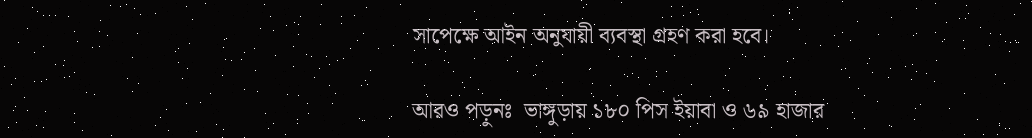সাপেক্ষে আইন অনুযায়ী ব্যবস্থা গ্রহণ করা হবে।

আরও পড়ুনঃ  ভাঙ্গুড়ায় ১৮০ পিস ইয়াবা ও ৬৯ হাজার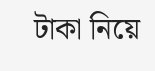টাকা নিয়ে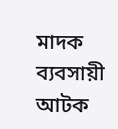মাদক ব্যবসায়ী আটক